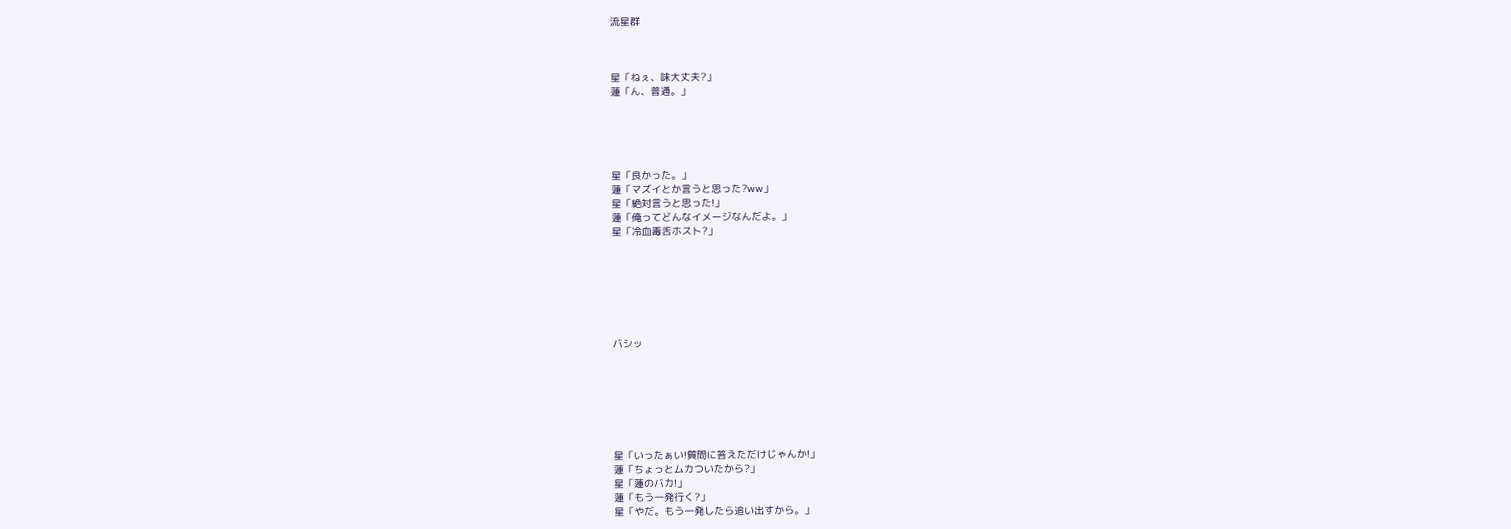流星群



星「ねぇ、味大丈夫?」
蓮「ん、普通。」





星「良かった。」
蓮「マズイとか言うと思った?ww」
星「絶対言うと思った!」
蓮「俺ってどんなイメージなんだよ。」
星「冷血毒舌ホスト?」







バシッ







星「いったぁい!質問に答えただけじゃんか!」
蓮「ちょっとムカついたから?」
星「蓮のバカ!」
蓮「もう一発行く?」
星「やだ。もう一発したら追い出すから。」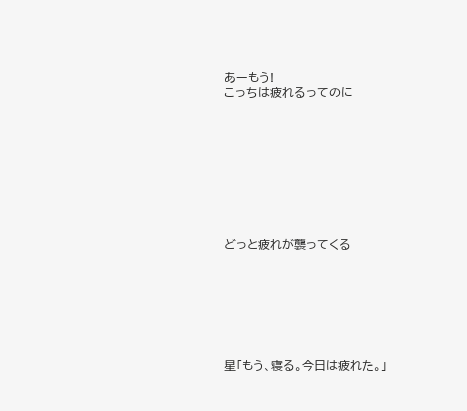あーもう!
こっちは疲れるってのに









どっと疲れが襲ってくる







星「もう、寝る。今日は疲れた。」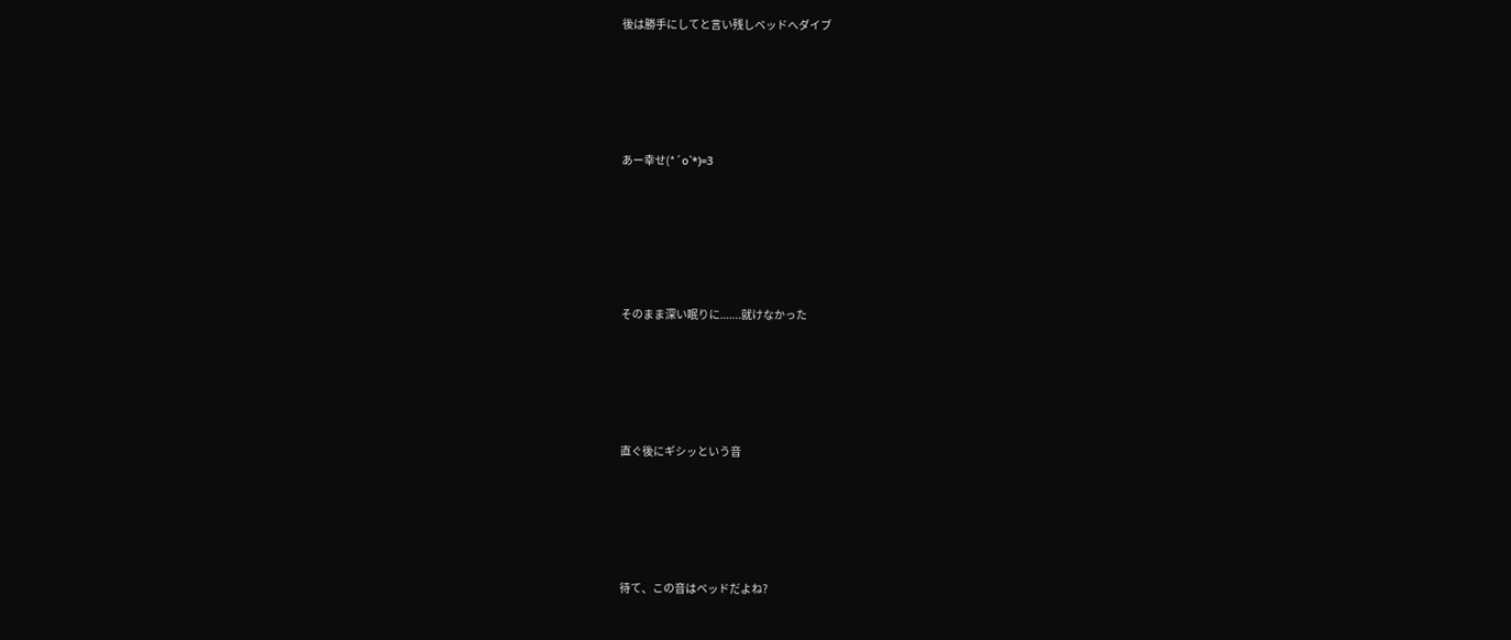後は勝手にしてと言い残しベッドへダイブ







あー幸せ(*´ο`*)=3








そのまま深い眠りに.......就けなかった







直ぐ後にギシッという音







待て、この音はベッドだよね?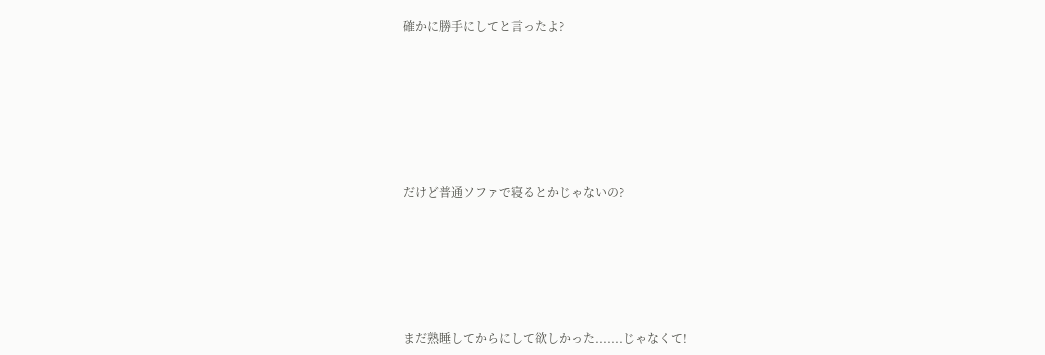確かに勝手にしてと言ったよ?







だけど普通ソファで寝るとかじゃないの?






まだ熟睡してからにして欲しかった.......じゃなくて!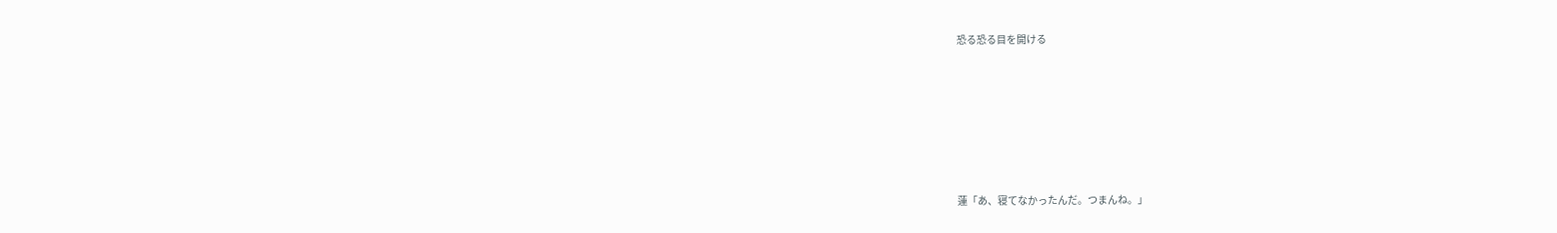恐る恐る目を開ける






蓮「あ、寝てなかったんだ。つまんね。」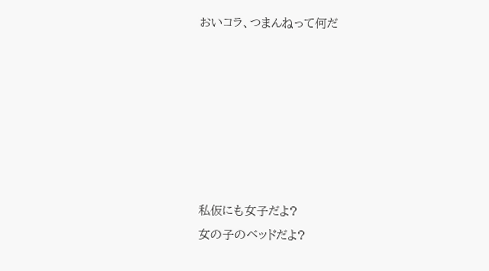おいコラ、つまんねって何だ







私仮にも女子だよ?
女の子のベッドだよ?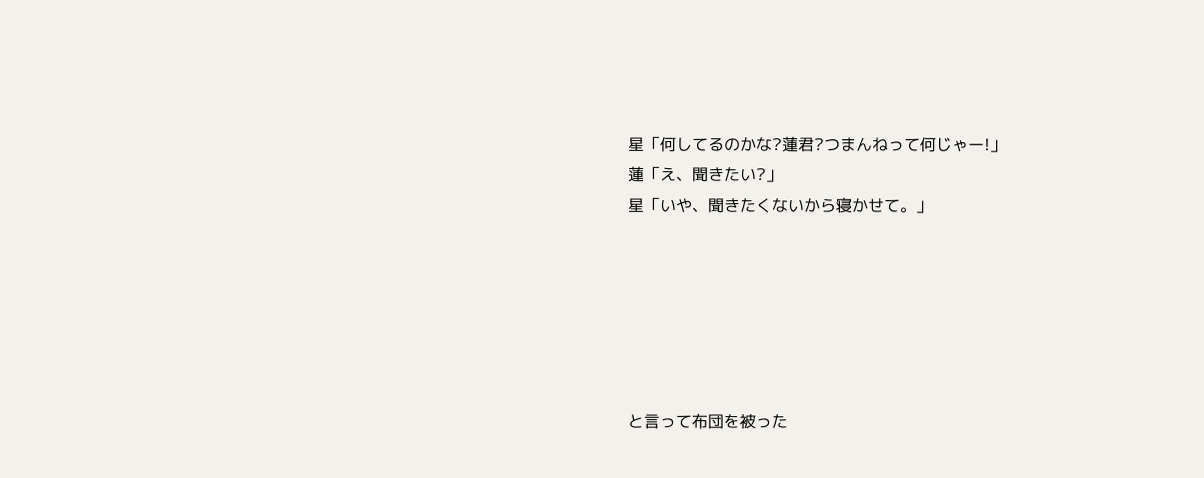星「何してるのかな?蓮君?つまんねって何じゃー!」
蓮「え、聞きたい?」
星「いや、聞きたくないから寝かせて。」






と言って布団を被った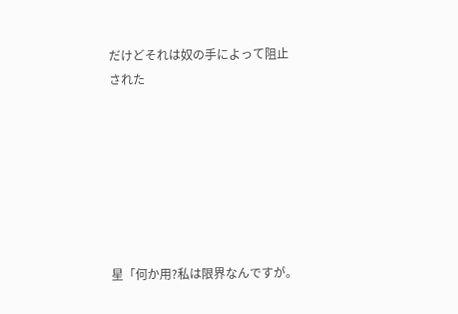だけどそれは奴の手によって阻止された







星「何か用?私は限界なんですが。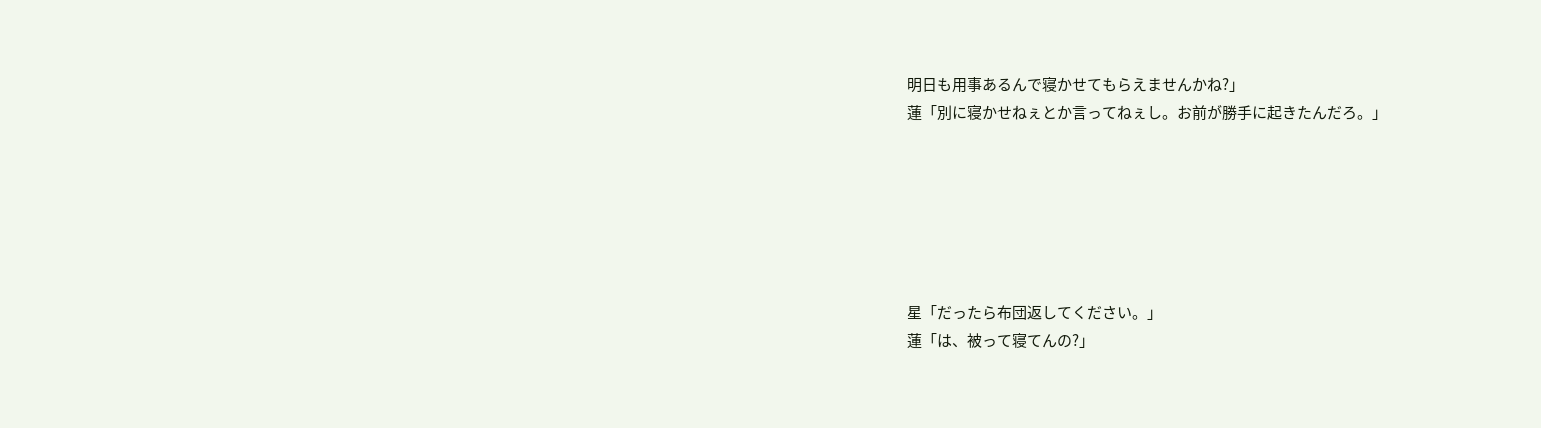明日も用事あるんで寝かせてもらえませんかね?」
蓮「別に寝かせねぇとか言ってねぇし。お前が勝手に起きたんだろ。」






星「だったら布団返してください。」
蓮「は、被って寝てんの?」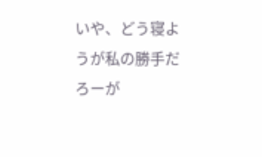いや、どう寝ようが私の勝手だろーが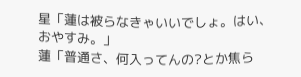星「蓮は被らなきゃいいでしょ。はい、おやすみ。」
蓮「普通さ、何入ってんの?とか焦ら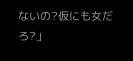ないの?仮にも女だろ?」